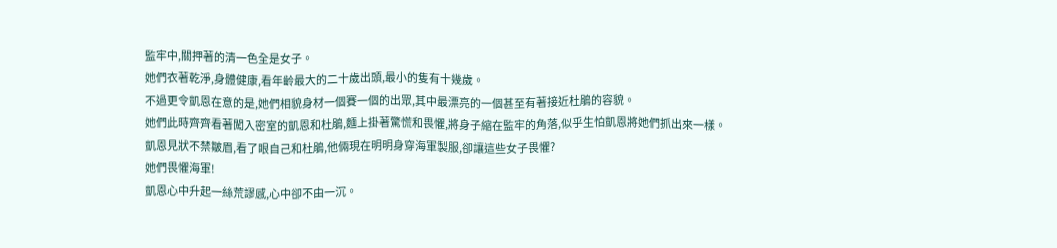監牢中,關押著的清一色全是女子。
她們衣著乾淨,身體健康,看年齡最大的二十歲出頭,最小的隻有十幾歲。
不過更令凱恩在意的是,她們相貌身材一個賽一個的出眾,其中最漂亮的一個甚至有著接近杜鵑的容貌。
她們此時齊齊看著闖入密室的凱恩和杜鵑,麵上掛著驚慌和畏懼,將身子縮在監牢的角落,似乎生怕凱恩將她們抓出來一樣。
凱恩見狀不禁皺眉,看了眼自己和杜鵑,他倆現在明明身穿海軍製服,卻讓這些女子畏懼?
她們畏懼海軍!
凱恩心中升起一絲荒謬感,心中卻不由一沉。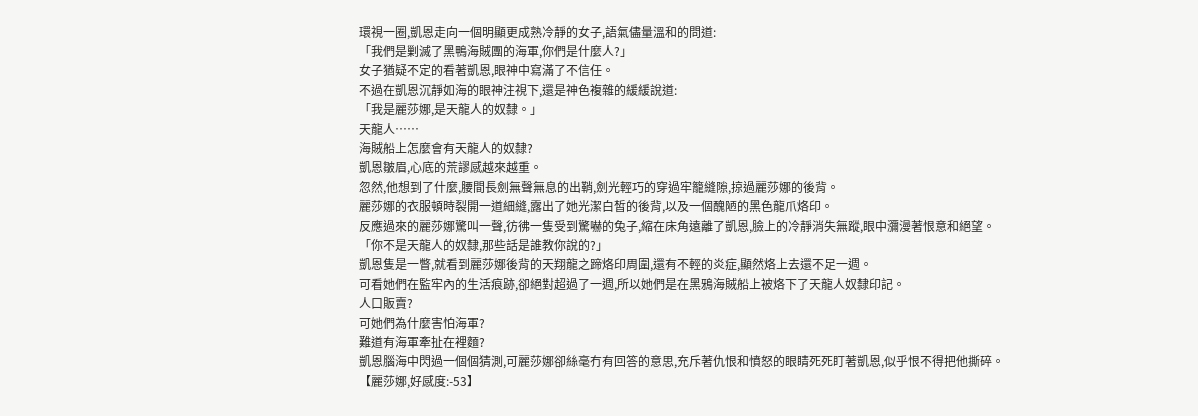環視一圈,凱恩走向一個明顯更成熟冷靜的女子,語氣儘量溫和的問道:
「我們是剿滅了黑鴨海賊團的海軍,你們是什麼人?」
女子猶疑不定的看著凱恩,眼神中寫滿了不信任。
不過在凱恩沉靜如海的眼神注視下,還是神色複雜的緩緩說道:
「我是麗莎娜,是天龍人的奴隸。」
天龍人……
海賊船上怎麼會有天龍人的奴隸?
凱恩皺眉,心底的荒謬感越來越重。
忽然,他想到了什麼,腰間長劍無聲無息的出鞘,劍光輕巧的穿過牢籠縫隙,掠過麗莎娜的後背。
麗莎娜的衣服頓時裂開一道細縫,露出了她光潔白皙的後背,以及一個醜陋的黑色龍爪烙印。
反應過來的麗莎娜驚叫一聲,彷彿一隻受到驚嚇的兔子,縮在床角遠離了凱恩,臉上的冷靜消失無蹤,眼中瀰漫著恨意和絕望。
「你不是天龍人的奴隸,那些話是誰教你說的?」
凱恩隻是一瞥,就看到麗莎娜後背的天翔龍之蹄烙印周圍,還有不輕的炎症,顯然烙上去還不足一週。
可看她們在監牢內的生活痕跡,卻絕對超過了一週,所以她們是在黑鴉海賊船上被烙下了天龍人奴隸印記。
人口販賣?
可她們為什麼害怕海軍?
難道有海軍牽扯在裡麵?
凱恩腦海中閃過一個個猜測,可麗莎娜卻絲毫冇有回答的意思,充斥著仇恨和憤怒的眼睛死死盯著凱恩,似乎恨不得把他撕碎。
【麗莎娜,好感度:-53】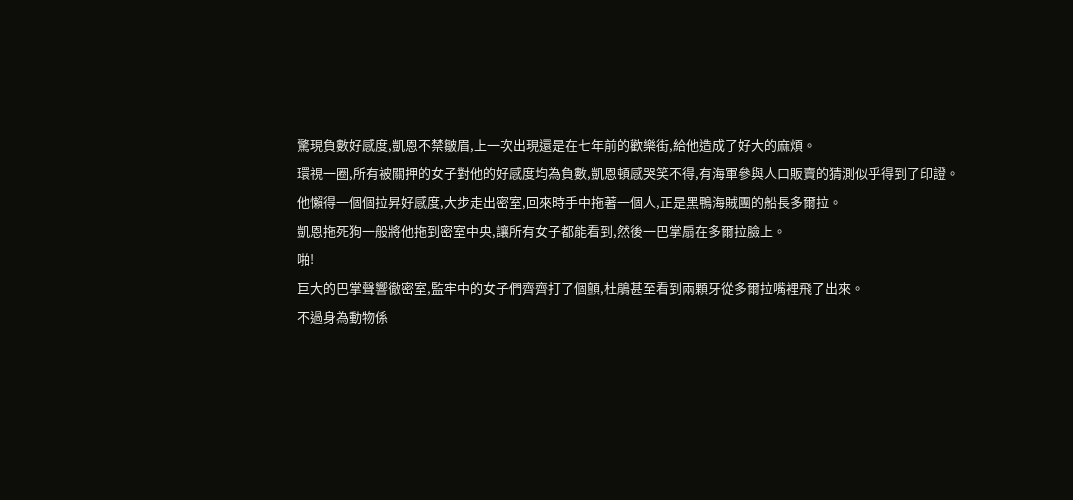驚現負數好感度,凱恩不禁皺眉,上一次出現還是在七年前的歡樂街,給他造成了好大的麻煩。
環視一圈,所有被關押的女子對他的好感度均為負數,凱恩頓感哭笑不得,有海軍參與人口販賣的猜測似乎得到了印證。
他懶得一個個拉昇好感度,大步走出密室,回來時手中拖著一個人,正是黑鴨海賊團的船長多爾拉。
凱恩拖死狗一般將他拖到密室中央,讓所有女子都能看到,然後一巴掌扇在多爾拉臉上。
啪!
巨大的巴掌聲響徹密室,監牢中的女子們齊齊打了個顫,杜鵑甚至看到兩顆牙從多爾拉嘴裡飛了出來。
不過身為動物係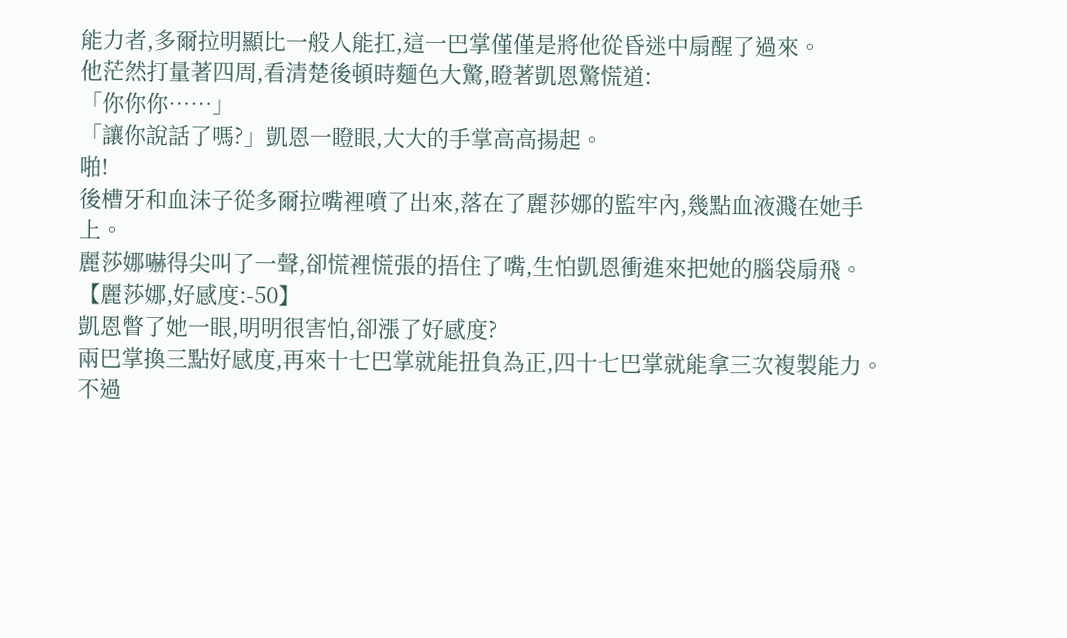能力者,多爾拉明顯比一般人能扛,這一巴掌僅僅是將他從昏迷中扇醒了過來。
他茫然打量著四周,看清楚後頓時麵色大驚,瞪著凱恩驚慌道:
「你你你……」
「讓你說話了嗎?」凱恩一瞪眼,大大的手掌高高揚起。
啪!
後槽牙和血沫子從多爾拉嘴裡噴了出來,落在了麗莎娜的監牢內,幾點血液濺在她手上。
麗莎娜嚇得尖叫了一聲,卻慌裡慌張的捂住了嘴,生怕凱恩衝進來把她的腦袋扇飛。
【麗莎娜,好感度:-50】
凱恩瞥了她一眼,明明很害怕,卻漲了好感度?
兩巴掌換三點好感度,再來十七巴掌就能扭負為正,四十七巴掌就能拿三次複製能力。
不過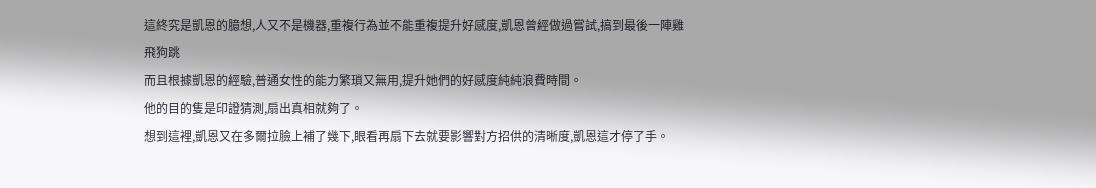這終究是凱恩的臆想,人又不是機器,重複行為並不能重複提升好感度,凱恩曾經做過嘗試,搞到最後一陣雞飛狗跳
而且根據凱恩的經驗,普通女性的能力繁瑣又無用,提升她們的好感度純純浪費時間。
他的目的隻是印證猜測,扇出真相就夠了。
想到這裡,凱恩又在多爾拉臉上補了幾下,眼看再扇下去就要影響對方招供的清晰度,凱恩這才停了手。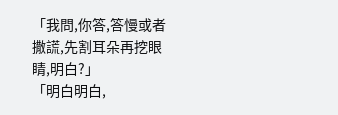「我問,你答,答慢或者撒謊,先割耳朵再挖眼睛,明白?」
「明白明白,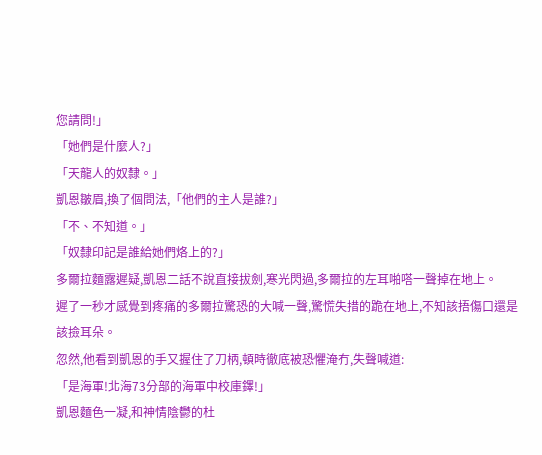您請問!」
「她們是什麼人?」
「天龍人的奴隸。」
凱恩皺眉,換了個問法,「他們的主人是誰?」
「不、不知道。」
「奴隸印記是誰給她們烙上的?」
多爾拉麵露遲疑,凱恩二話不說直接拔劍,寒光閃過,多爾拉的左耳啪嗒一聲掉在地上。
遲了一秒才感覺到疼痛的多爾拉驚恐的大喊一聲,驚慌失措的跪在地上,不知該捂傷口還是該撿耳朵。
忽然,他看到凱恩的手又握住了刀柄,頓時徹底被恐懼淹冇,失聲喊道:
「是海軍!北海73分部的海軍中校庫鐸!」
凱恩麵色一凝,和神情陰鬱的杜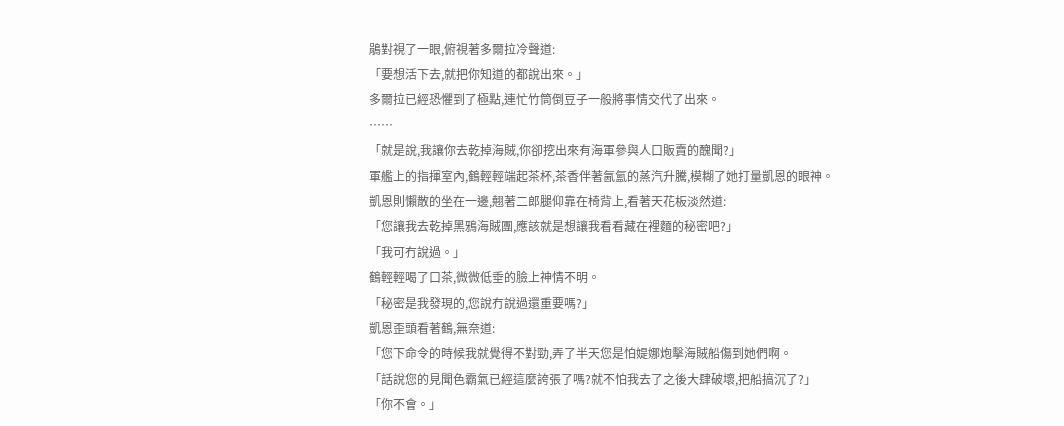鵑對視了一眼,俯視著多爾拉冷聲道:
「要想活下去,就把你知道的都說出來。」
多爾拉已經恐懼到了極點,連忙竹筒倒豆子一般將事情交代了出來。
……
「就是說,我讓你去乾掉海賊,你卻挖出來有海軍參與人口販賣的醜聞?」
軍艦上的指揮室內,鶴輕輕端起茶杯,茶香伴著氤氳的蒸汽升騰,模糊了她打量凱恩的眼神。
凱恩則懶散的坐在一邊,翹著二郎腿仰靠在椅背上,看著天花板淡然道:
「您讓我去乾掉黑鴉海賊團,應該就是想讓我看看藏在裡麵的秘密吧?」
「我可冇說過。」
鶴輕輕喝了口茶,微微低垂的臉上神情不明。
「秘密是我發現的,您說冇說過還重要嗎?」
凱恩歪頭看著鶴,無奈道:
「您下命令的時候我就覺得不對勁,弄了半天您是怕媞娜炮擊海賊船傷到她們啊。
「話說您的見聞色霸氣已經這麼誇張了嗎?就不怕我去了之後大肆破壞,把船搞沉了?」
「你不會。」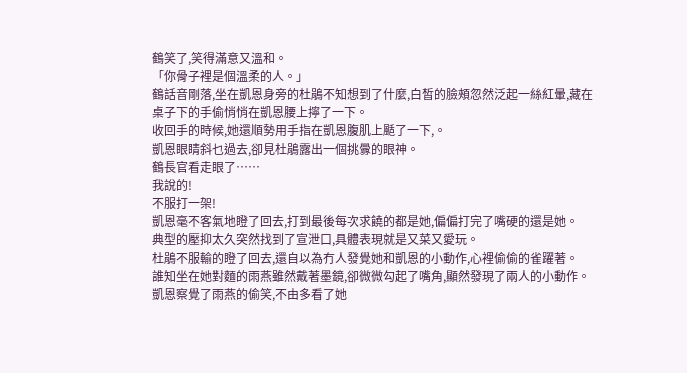鶴笑了,笑得滿意又溫和。
「你骨子裡是個溫柔的人。」
鶴話音剛落,坐在凱恩身旁的杜鵑不知想到了什麼,白皙的臉頰忽然泛起一絲紅暈,藏在桌子下的手偷悄悄在凱恩腰上擰了一下。
收回手的時候,她還順勢用手指在凱恩腹肌上颳了一下,。
凱恩眼睛斜乜過去,卻見杜鵑露出一個挑釁的眼神。
鶴長官看走眼了……
我說的!
不服打一架!
凱恩毫不客氣地瞪了回去,打到最後每次求饒的都是她,偏偏打完了嘴硬的還是她。
典型的壓抑太久突然找到了宣泄口,具體表現就是又菜又愛玩。
杜鵑不服輸的瞪了回去,還自以為冇人發覺她和凱恩的小動作,心裡偷偷的雀躍著。
誰知坐在她對麵的雨燕雖然戴著墨鏡,卻微微勾起了嘴角,顯然發現了兩人的小動作。
凱恩察覺了雨燕的偷笑,不由多看了她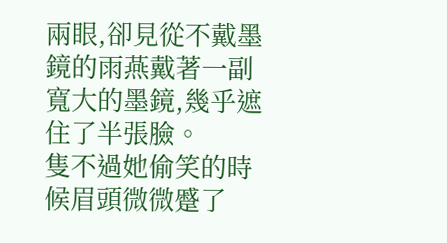兩眼,卻見從不戴墨鏡的雨燕戴著一副寬大的墨鏡,幾乎遮住了半張臉。
隻不過她偷笑的時候眉頭微微蹙了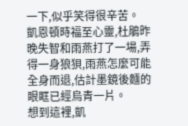一下,似乎笑得很辛苦。
凱恩頓時福至心靈,杜鵑昨晚失智和雨燕打了一場,弄得一身狼狽,雨燕怎麼可能全身而退,估計墨鏡後麵的眼眶已經烏青一片。
想到這裡,凱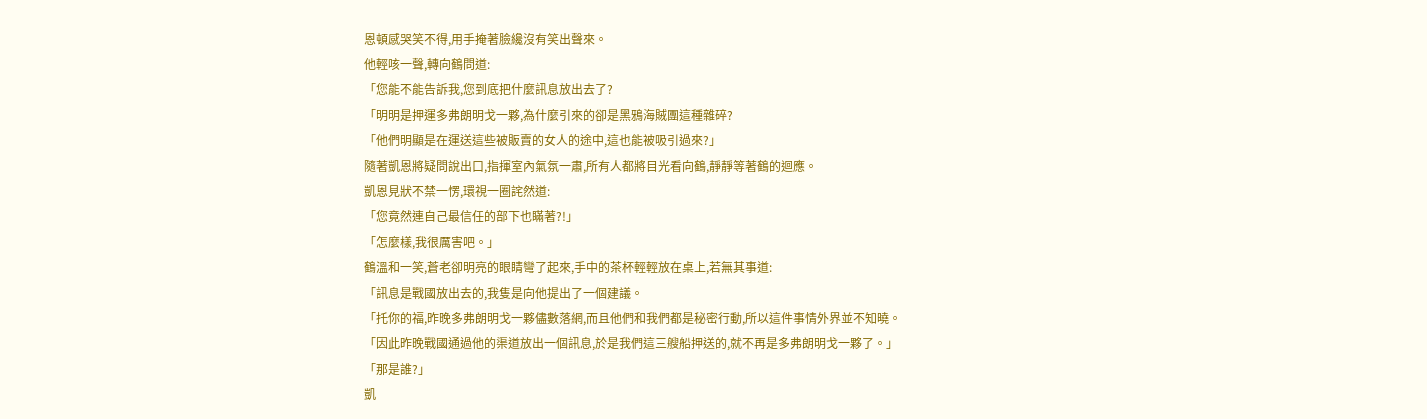恩頓感哭笑不得,用手掩著臉纔沒有笑出聲來。
他輕咳一聲,轉向鶴問道:
「您能不能告訴我,您到底把什麼訊息放出去了?
「明明是押運多弗朗明戈一夥,為什麼引來的卻是黑鴉海賊團這種雜碎?
「他們明顯是在運送這些被販賣的女人的途中,這也能被吸引過來?」
隨著凱恩將疑問說出口,指揮室內氣氛一肅,所有人都將目光看向鶴,靜靜等著鶴的迴應。
凱恩見狀不禁一愣,環視一圈詫然道:
「您竟然連自己最信任的部下也瞞著?!」
「怎麼樣,我很厲害吧。」
鶴溫和一笑,蒼老卻明亮的眼睛彎了起來,手中的茶杯輕輕放在桌上,若無其事道:
「訊息是戰國放出去的,我隻是向他提出了一個建議。
「托你的福,昨晚多弗朗明戈一夥儘數落網,而且他們和我們都是秘密行動,所以這件事情外界並不知曉。
「因此昨晚戰國通過他的渠道放出一個訊息,於是我們這三艘船押送的,就不再是多弗朗明戈一夥了。」
「那是誰?」
凱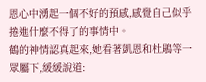恩心中湧起一個不好的預感,感覺自己似乎捲進什麼不得了的事情中。
鶴的神情認真起來,她看著凱恩和杜鵑等一眾屬下,緩緩說道: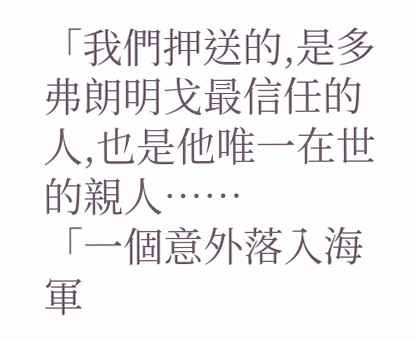「我們押送的,是多弗朗明戈最信任的人,也是他唯一在世的親人……
「一個意外落入海軍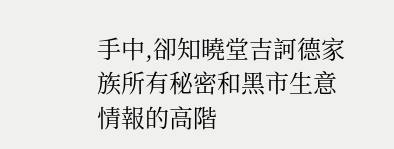手中,卻知曉堂吉訶德家族所有秘密和黑市生意情報的高階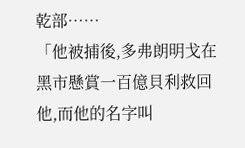乾部……
「他被捕後,多弗朗明戈在黑市懸賞一百億貝利救回他,而他的名字叫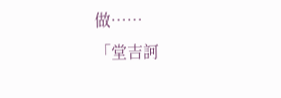做……
「堂吉訶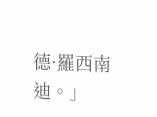德·羅西南迪。」